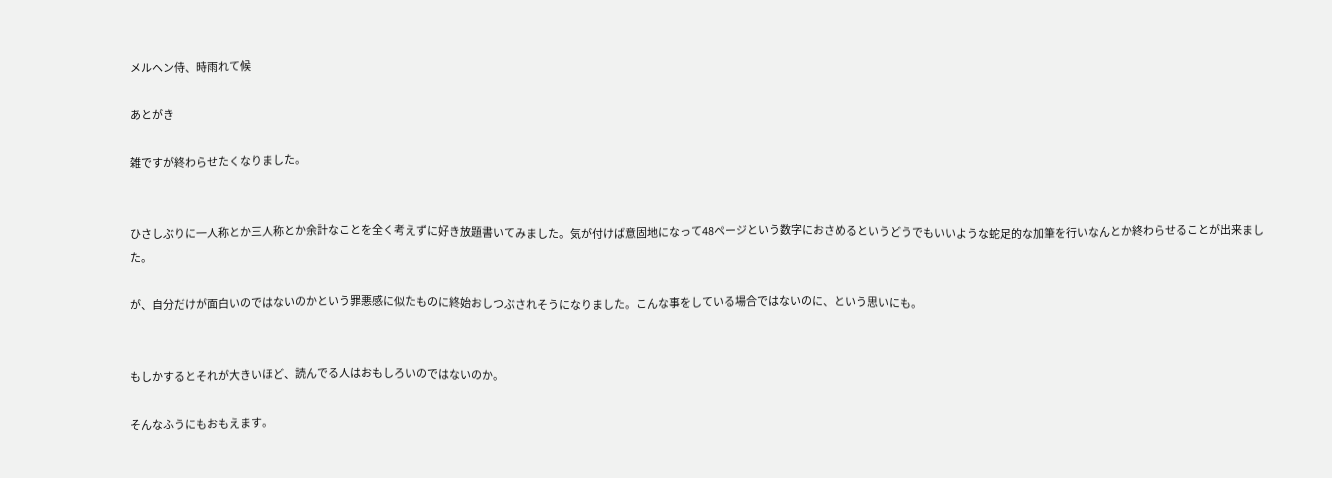メルヘン侍、時雨れて候

あとがき

雑ですが終わらせたくなりました。


ひさしぶりに一人称とか三人称とか余計なことを全く考えずに好き放題書いてみました。気が付けば意固地になって48ページという数字におさめるというどうでもいいような蛇足的な加筆を行いなんとか終わらせることが出来ました。

が、自分だけが面白いのではないのかという罪悪感に似たものに終始おしつぶされそうになりました。こんな事をしている場合ではないのに、という思いにも。


もしかするとそれが大きいほど、読んでる人はおもしろいのではないのか。

そんなふうにもおもえます。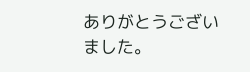ありがとうございました。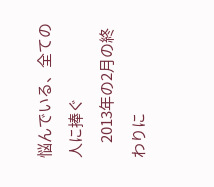悩んでいる、全ての人に捧ぐ
     2013年の2月の終わりに